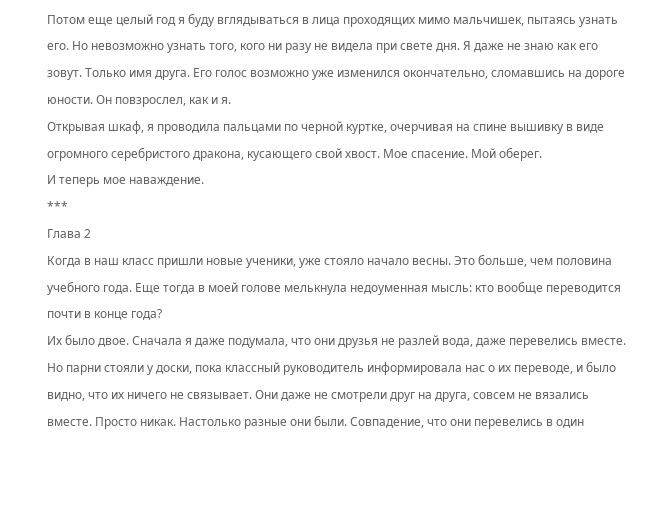Потом еще целый год я буду вглядываться в лица проходящих мимо мальчишек, пытаясь узнать его. Но невозможно узнать того, кого ни разу не видела при свете дня. Я даже не знаю как его зовут. Только имя друга. Его голос возможно уже изменился окончательно, сломавшись на дороге юности. Он повзрослел, как и я.
Открывая шкаф, я проводила пальцами по черной куртке, очерчивая на спине вышивку в виде огромного серебристого дракона, кусающего свой хвост. Мое спасение. Мой оберег.
И теперь мое наваждение.
***
Глава 2
Когда в наш класс пришли новые ученики, уже стояло начало весны. Это больше, чем половина учебного года. Еще тогда в моей голове мелькнула недоуменная мысль: кто вообще переводится почти в конце года?
Их было двое. Сначала я даже подумала, что они друзья не разлей вода, даже перевелись вместе. Но парни стояли у доски, пока классный руководитель информировала нас о их переводе, и было видно, что их ничего не связывает. Они даже не смотрели друг на друга, совсем не вязались вместе. Просто никак. Настолько разные они были. Совпадение, что они перевелись в один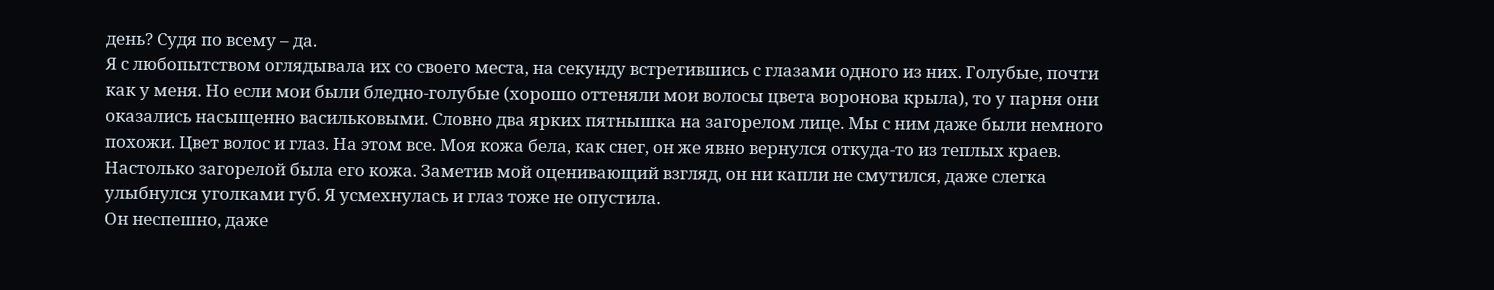день? Судя по всему – да.
Я с любопытством оглядывала их со своего места, на секунду встретившись с глазами одного из них. Голубые, почти как у меня. Но если мои были бледно-голубые (хорошо оттеняли мои волосы цвета воронова крыла), то у парня они оказались насыщенно васильковыми. Словно два ярких пятнышка на загорелом лице. Мы с ним даже были немного похожи. Цвет волос и глаз. На этом все. Моя кожа бела, как снег, он же явно вернулся откуда-то из теплых краев. Настолько загорелой была его кожа. Заметив мой оценивающий взгляд, он ни капли не смутился, даже слегка улыбнулся уголками губ. Я усмехнулась и глаз тоже не опустила.
Он неспешно, даже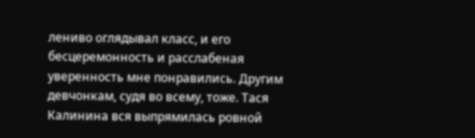лениво оглядывал класс, и его бесцеремонность и расслабеная уверенность мне понравились. Другим девчонкам, судя во всему, тоже. Тася Калинина вся выпрямилась ровной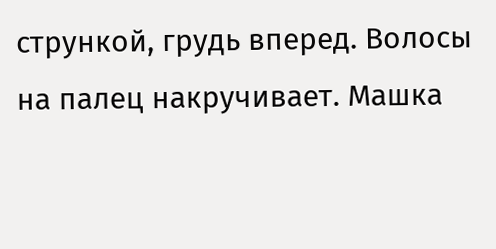стрункой, грудь вперед. Волосы на палец накручивает. Машка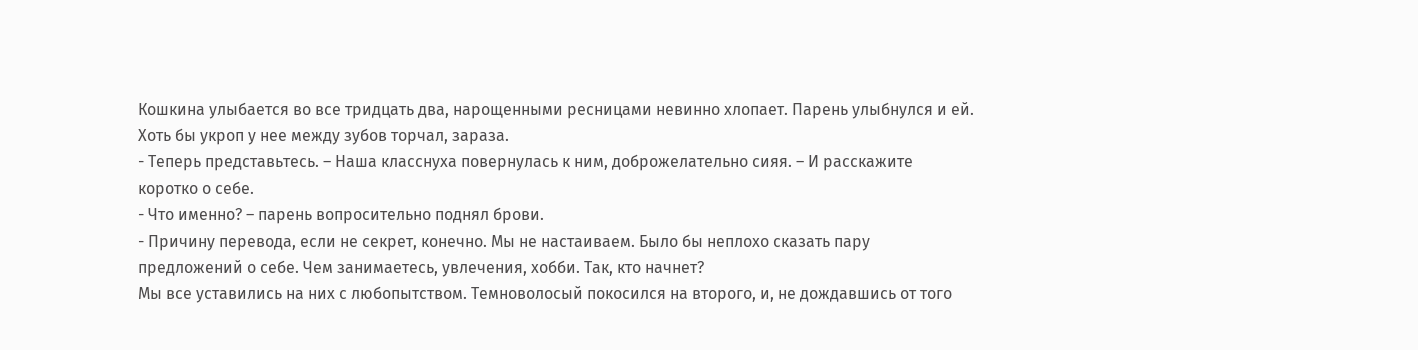Кошкина улыбается во все тридцать два, нарощенными ресницами невинно хлопает. Парень улыбнулся и ей. Хоть бы укроп у нее между зубов торчал, зараза.
- Теперь представьтесь. – Наша класснуха повернулась к ним, доброжелательно сияя. – И расскажите коротко о себе.
- Что именно? – парень вопросительно поднял брови.
- Причину перевода, если не секрет, конечно. Мы не настаиваем. Было бы неплохо сказать пару предложений о себе. Чем занимаетесь, увлечения, хобби. Так, кто начнет?
Мы все уставились на них с любопытством. Темноволосый покосился на второго, и, не дождавшись от того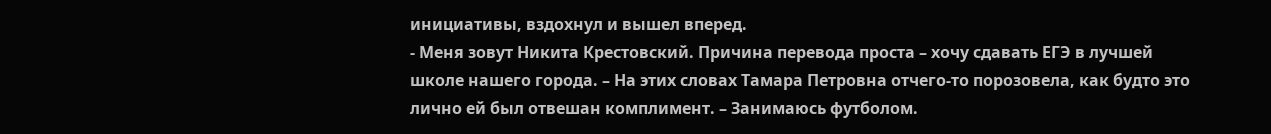инициативы, вздохнул и вышел вперед.
- Меня зовут Никита Крестовский. Причина перевода проста – хочу сдавать ЕГЭ в лучшей школе нашего города. – На этих словах Тамара Петровна отчего-то порозовела, как будто это лично ей был отвешан комплимент. – Занимаюсь футболом.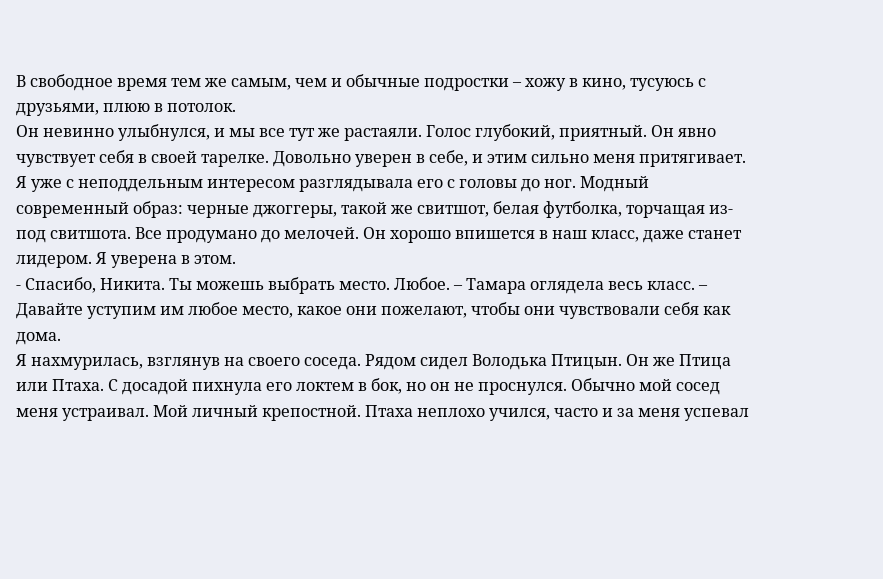В свободное время тем же самым, чем и обычные подростки – хожу в кино, тусуюсь с друзьями, плюю в потолок.
Он невинно улыбнулся, и мы все тут же растаяли. Голос глубокий, приятный. Он явно чувствует себя в своей тарелке. Довольно уверен в себе, и этим сильно меня притягивает. Я уже с неподдельным интересом разглядывала его с головы до ног. Модный современный образ: черные джоггеры, такой же свитшот, белая футболка, торчащая из-под свитшота. Все продумано до мелочей. Он хорошо впишется в наш класс, даже станет лидером. Я уверена в этом.
- Спасибо, Никита. Ты можешь выбрать место. Любое. – Тамара оглядела весь класс. – Давайте уступим им любое место, какое они пожелают, чтобы они чувствовали себя как дома.
Я нахмурилась, взглянув на своего соседа. Рядом сидел Володька Птицын. Он же Птица или Птаха. С досадой пихнула его локтем в бок, но он не проснулся. Обычно мой сосед меня устраивал. Мой личный крепостной. Птаха неплохо учился, часто и за меня успевал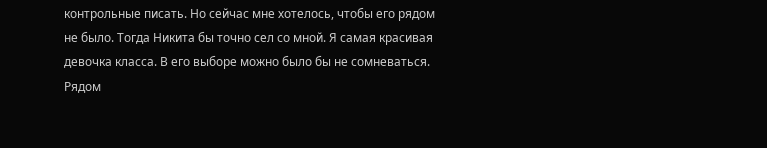контрольные писать. Но сейчас мне хотелось, чтобы его рядом не было. Тогда Никита бы точно сел со мной. Я самая красивая девочка класса. В его выборе можно было бы не сомневаться.
Рядом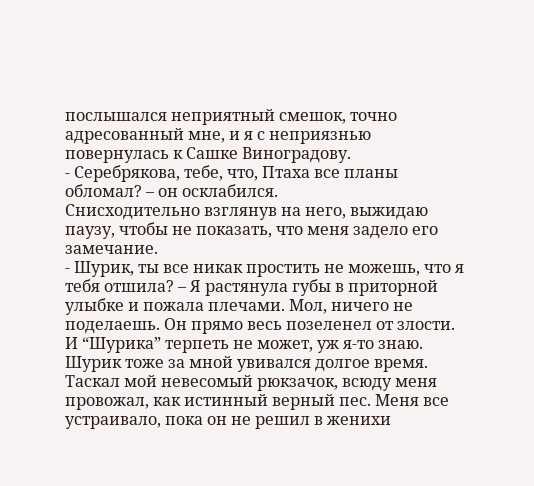послышался неприятный смешок, точно адресованный мне, и я с неприязнью повернулась к Сашке Виноградову.
- Серебрякова, тебе, что, Птаха все планы обломал? – он осклабился.
Снисходительно взглянув на него, выжидаю паузу, чтобы не показать, что меня задело его замечание.
- Шурик, ты все никак простить не можешь, что я тебя отшила? – Я растянула губы в приторной улыбке и пожала плечами. Мол, ничего не поделаешь. Он прямо весь позеленел от злости. И “Шурика” терпеть не может, уж я-то знаю.
Шурик тоже за мной увивался долгое время. Таскал мой невесомый рюкзачок, всюду меня провожал, как истинный верный пес. Меня все устраивало, пока он не решил в женихи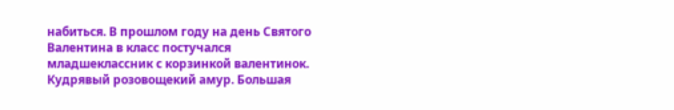набиться. В прошлом году на день Святого Валентина в класс постучался младшеклассник с корзинкой валентинок. Кудрявый розовощекий амур. Большая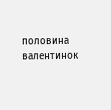половина валентинок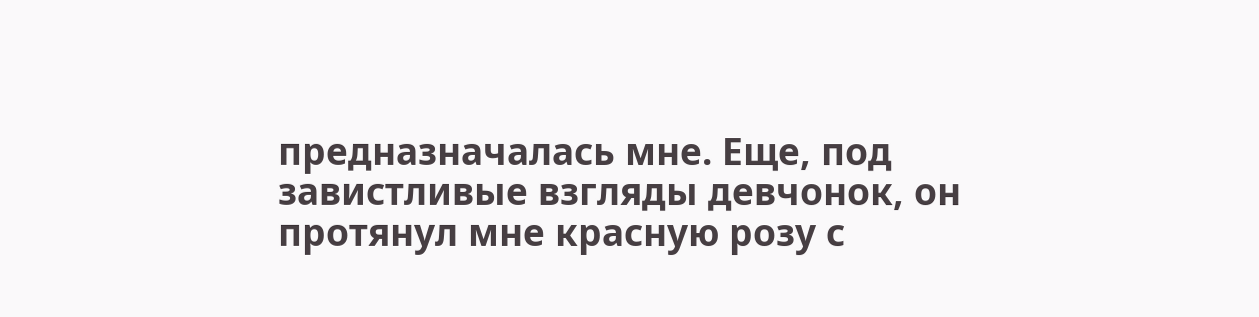предназначалась мне. Еще, под завистливые взгляды девчонок, он протянул мне красную розу с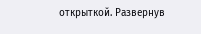открыткой. Развернув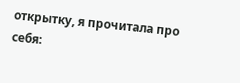открытку, я прочитала про себя: